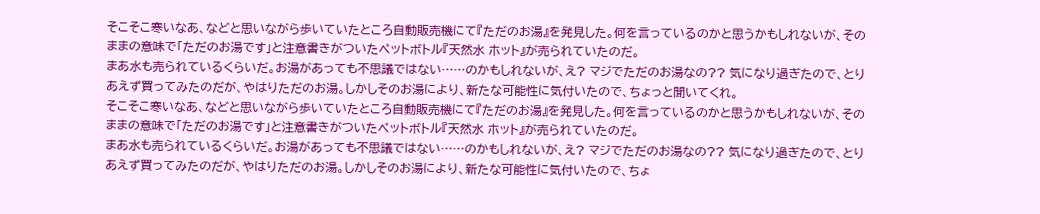そこそこ寒いなあ、などと思いながら歩いていたところ自動販売機にて『ただのお湯』を発見した。何を言っているのかと思うかもしれないが、そのままの意味で「ただのお湯です」と注意書きがついたペットボトル『天然水 ホット』が売られていたのだ。
まあ水も売られているくらいだ。お湯があっても不思議ではない……のかもしれないが、え? マジでただのお湯なの?? 気になり過ぎたので、とりあえず買ってみたのだが、やはりただのお湯。しかしそのお湯により、新たな可能性に気付いたので、ちょっと聞いてくれ。
そこそこ寒いなあ、などと思いながら歩いていたところ自動販売機にて『ただのお湯』を発見した。何を言っているのかと思うかもしれないが、そのままの意味で「ただのお湯です」と注意書きがついたペットボトル『天然水 ホット』が売られていたのだ。
まあ水も売られているくらいだ。お湯があっても不思議ではない……のかもしれないが、え? マジでただのお湯なの?? 気になり過ぎたので、とりあえず買ってみたのだが、やはりただのお湯。しかしそのお湯により、新たな可能性に気付いたので、ちょ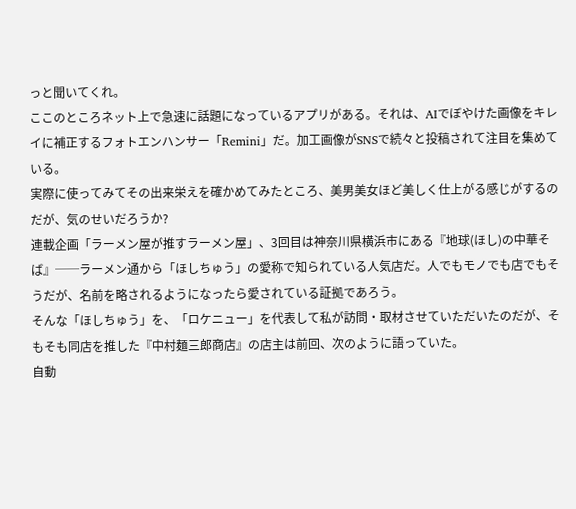っと聞いてくれ。
ここのところネット上で急速に話題になっているアプリがある。それは、AIでぼやけた画像をキレイに補正するフォトエンハンサー「Remini」だ。加工画像がSNSで続々と投稿されて注目を集めている。
実際に使ってみてその出来栄えを確かめてみたところ、美男美女ほど美しく仕上がる感じがするのだが、気のせいだろうか?
連載企画「ラーメン屋が推すラーメン屋」、3回目は神奈川県横浜市にある『地球(ほし)の中華そば』──ラーメン通から「ほしちゅう」の愛称で知られている人気店だ。人でもモノでも店でもそうだが、名前を略されるようになったら愛されている証拠であろう。
そんな「ほしちゅう」を、「ロケニュー」を代表して私が訪問・取材させていただいたのだが、そもそも同店を推した『中村麺三郎商店』の店主は前回、次のように語っていた。
自動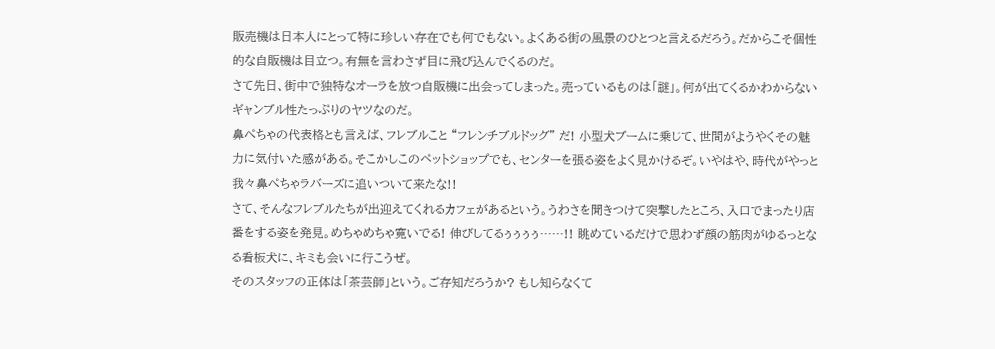販売機は日本人にとって特に珍しい存在でも何でもない。よくある街の風景のひとつと言えるだろう。だからこそ個性的な自販機は目立つ。有無を言わさず目に飛び込んでくるのだ。
さて先日、街中で独特なオーラを放つ自販機に出会ってしまった。売っているものは「謎」。何が出てくるかわからないギャンブル性たっぷりのヤツなのだ。
鼻ぺちゃの代表格とも言えば、フレブルこと “フレンチブルドッグ” だ! 小型犬ブームに乗じて、世間がようやくその魅力に気付いた感がある。そこかしこのペットショップでも、センターを張る姿をよく見かけるぞ。いやはや、時代がやっと我々鼻ぺちゃラバーズに追いついて来たな!!
さて、そんなフレブルたちが出迎えてくれるカフェがあるという。うわさを聞きつけて突撃したところ、入口でまったり店番をする姿を発見。めちゃめちゃ寛いでる! 伸びしてるぅぅぅぅ……!! 眺めているだけで思わず顔の筋肉がゆるっとなる看板犬に、キミも会いに行こうぜ。
そのスタッフの正体は「茶芸師」という。ご存知だろうか? もし知らなくて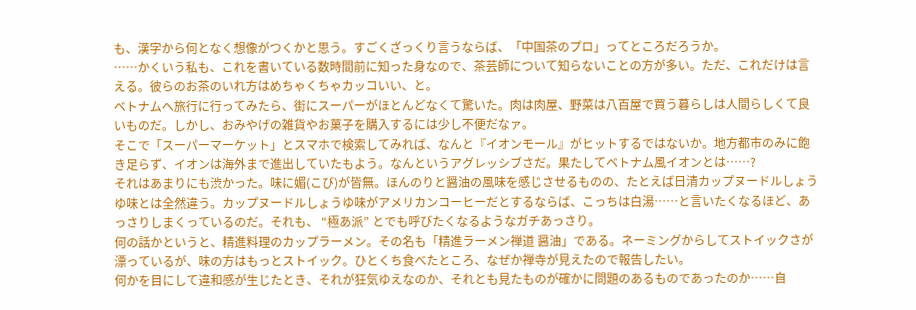も、漢字から何となく想像がつくかと思う。すごくざっくり言うならば、「中国茶のプロ」ってところだろうか。
……かくいう私も、これを書いている数時間前に知った身なので、茶芸師について知らないことの方が多い。ただ、これだけは言える。彼らのお茶のいれ方はめちゃくちゃカッコいい、と。
ベトナムへ旅行に行ってみたら、街にスーパーがほとんどなくて驚いた。肉は肉屋、野菜は八百屋で買う暮らしは人間らしくて良いものだ。しかし、おみやげの雑貨やお菓子を購入するには少し不便だなァ。
そこで「スーパーマーケット」とスマホで検索してみれば、なんと『イオンモール』がヒットするではないか。地方都市のみに飽き足らず、イオンは海外まで進出していたもよう。なんというアグレッシブさだ。果たしてベトナム風イオンとは……?
それはあまりにも渋かった。味に媚(こび)が皆無。ほんのりと醤油の風味を感じさせるものの、たとえば日清カップヌードルしょうゆ味とは全然違う。カップヌードルしょうゆ味がアメリカンコーヒーだとするならば、こっちは白湯……と言いたくなるほど、あっさりしまくっているのだ。それも、 “極あ派” とでも呼びたくなるようなガチあっさり。
何の話かというと、精進料理のカップラーメン。その名も「精進ラーメン禅道 醤油」である。ネーミングからしてストイックさが漂っているが、味の方はもっとストイック。ひとくち食べたところ、なぜか禅寺が見えたので報告したい。
何かを目にして違和感が生じたとき、それが狂気ゆえなのか、それとも見たものが確かに問題のあるものであったのか……自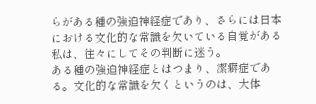らがある種の強迫神経症であり、さらには日本における文化的な常識を欠いている自覚がある私は、往々にしてその判断に迷う。
ある種の強迫神経症とはつまり、潔癖症である。文化的な常識を欠くというのは、大体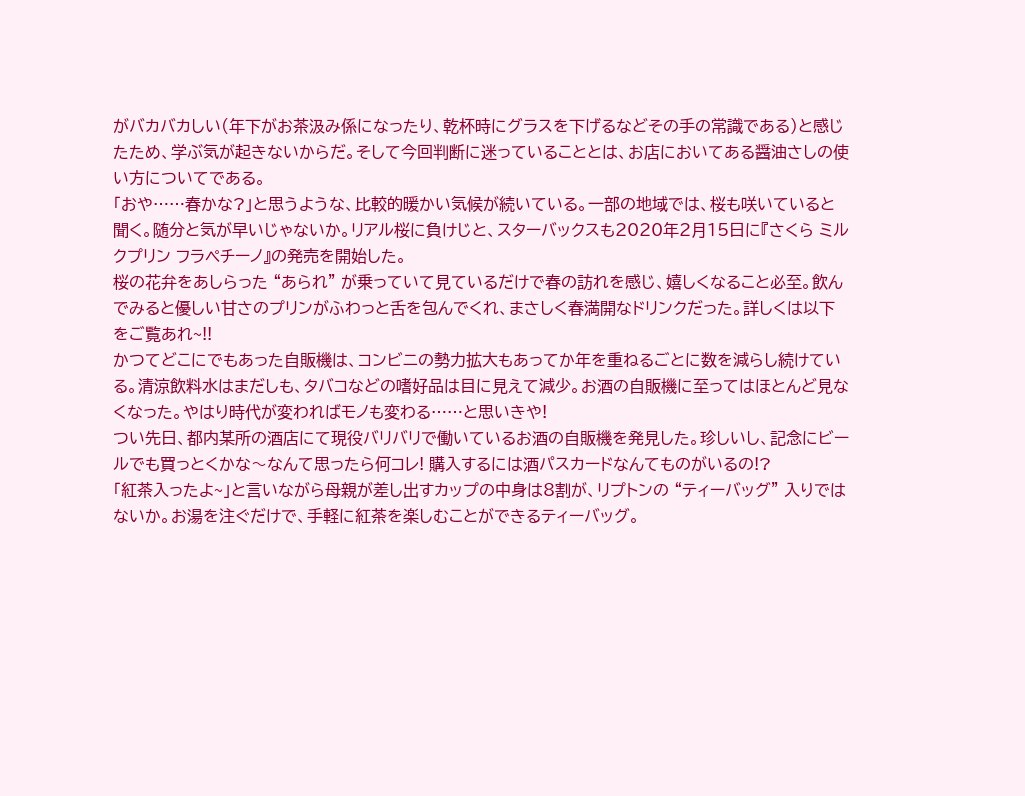がバカバカしい(年下がお茶汲み係になったり、乾杯時にグラスを下げるなどその手の常識である)と感じたため、学ぶ気が起きないからだ。そして今回判断に迷っていることとは、お店においてある醤油さしの使い方についてである。
「おや……春かな?」と思うような、比較的暖かい気候が続いている。一部の地域では、桜も咲いていると聞く。随分と気が早いじゃないか。リアル桜に負けじと、スターバックスも2020年2月15日に『さくら ミルクプリン フラペチーノ』の発売を開始した。
桜の花弁をあしらった “あられ” が乗っていて見ているだけで春の訪れを感じ、嬉しくなること必至。飲んでみると優しい甘さのプリンがふわっと舌を包んでくれ、まさしく春満開なドリンクだった。詳しくは以下をご覧あれ~!!
かつてどこにでもあった自販機は、コンビニの勢力拡大もあってか年を重ねるごとに数を減らし続けている。清涼飲料水はまだしも、タバコなどの嗜好品は目に見えて減少。お酒の自販機に至ってはほとんど見なくなった。やはり時代が変わればモノも変わる……と思いきや!
つい先日、都内某所の酒店にて現役バリバリで働いているお酒の自販機を発見した。珍しいし、記念にビールでも買っとくかな〜なんて思ったら何コレ! 購入するには酒パスカードなんてものがいるの!?
「紅茶入ったよ~」と言いながら母親が差し出すカップの中身は8割が、リプトンの “ティーバッグ” 入りではないか。お湯を注ぐだけで、手軽に紅茶を楽しむことができるティーバッグ。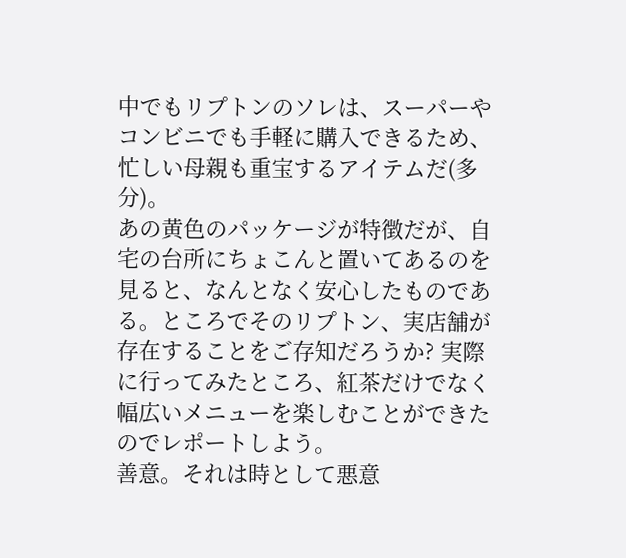中でもリプトンのソレは、スーパーやコンビニでも手軽に購入できるため、忙しい母親も重宝するアイテムだ(多分)。
あの黄色のパッケージが特徴だが、自宅の台所にちょこんと置いてあるのを見ると、なんとなく安心したものである。ところでそのリプトン、実店舗が存在することをご存知だろうか? 実際に行ってみたところ、紅茶だけでなく幅広いメニューを楽しむことができたのでレポートしよう。
善意。それは時として悪意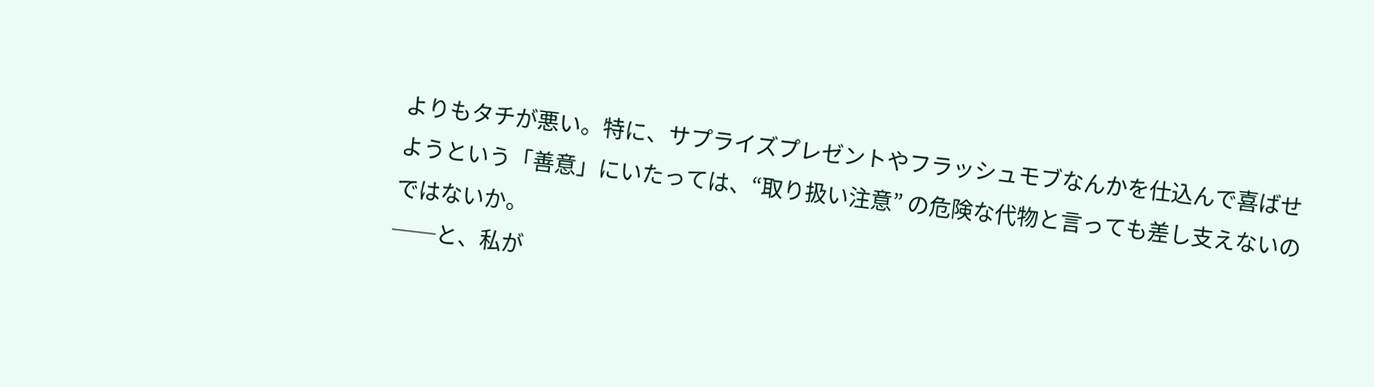よりもタチが悪い。特に、サプライズプレゼントやフラッシュモブなんかを仕込んで喜ばせようという「善意」にいたっては、“取り扱い注意” の危険な代物と言っても差し支えないのではないか。
──と、私が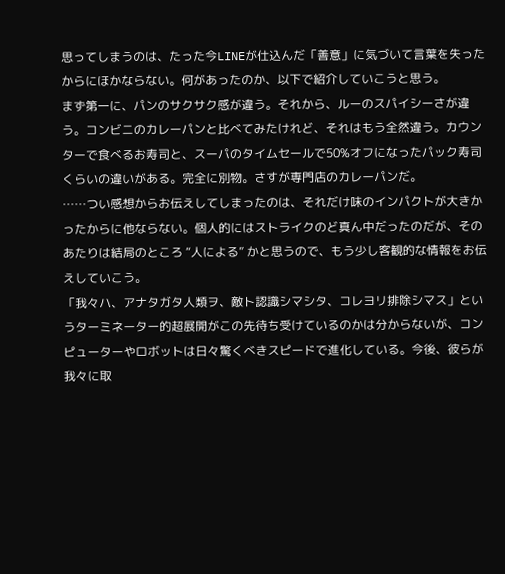思ってしまうのは、たった今LINEが仕込んだ「善意」に気づいて言葉を失ったからにほかならない。何があったのか、以下で紹介していこうと思う。
まず第一に、パンのサクサク感が違う。それから、ルーのスパイシーさが違う。コンビニのカレーパンと比べてみたけれど、それはもう全然違う。カウンターで食べるお寿司と、スーパのタイムセールで50%オフになったパック寿司くらいの違いがある。完全に別物。さすが専門店のカレーパンだ。
……つい感想からお伝えしてしまったのは、それだけ味のインパクトが大きかったからに他ならない。個人的にはストライクのど真ん中だったのだが、そのあたりは結局のところ “人による” かと思うので、もう少し客観的な情報をお伝えしていこう。
「我々ハ、アナタガタ人類ヲ、敵ト認識シマシタ、コレヨリ排除シマス」というターミネーター的超展開がこの先待ち受けているのかは分からないが、コンピューターやロボットは日々驚くべきスピードで進化している。今後、彼らが我々に取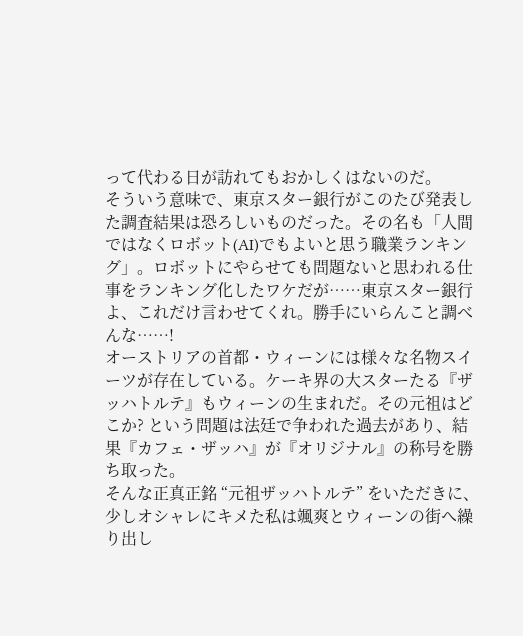って代わる日が訪れてもおかしくはないのだ。
そういう意味で、東京スター銀行がこのたび発表した調査結果は恐ろしいものだった。その名も「人間ではなくロボット(AI)でもよいと思う職業ランキング」。ロボットにやらせても問題ないと思われる仕事をランキング化したワケだが……東京スター銀行よ、これだけ言わせてくれ。勝手にいらんこと調べんな……!
オーストリアの首都・ウィーンには様々な名物スイーツが存在している。ケーキ界の大スターたる『ザッハトルテ』もウィーンの生まれだ。その元祖はどこか? という問題は法廷で争われた過去があり、結果『カフェ・ザッハ』が『オリジナル』の称号を勝ち取った。
そんな正真正銘 “元祖ザッハトルテ” をいただきに、少しオシャレにキメた私は颯爽とウィーンの街へ繰り出し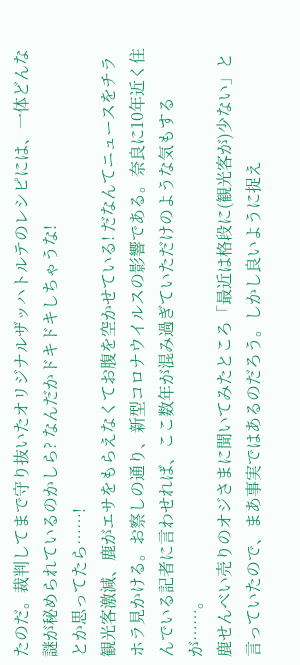たのだ。裁判してまで守り抜いたオリジナルザッハトルテのレシピには、一体どんな謎が秘められているのかしら? なんだかドキドキしちゃうな!
とか思ってたら……!
観光客激減、鹿がエサをもらえなくてお腹を空かせている! だなんてニュースをチラホラ見かける。お察しの通り、新型コロナウイルスの影響である。奈良に10年近く住んでいる記者に言わせれば、ここ数年が混み過ぎていただけのような気もするが……。
鹿せんべい売りのオジさまに聞いてみたところ「最近は格段に(観光客が)少ない」と言っていたので、まあ事実ではあるのだろう。しかし良いように捉え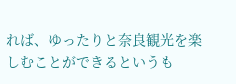れば、ゆったりと奈良観光を楽しむことができるというも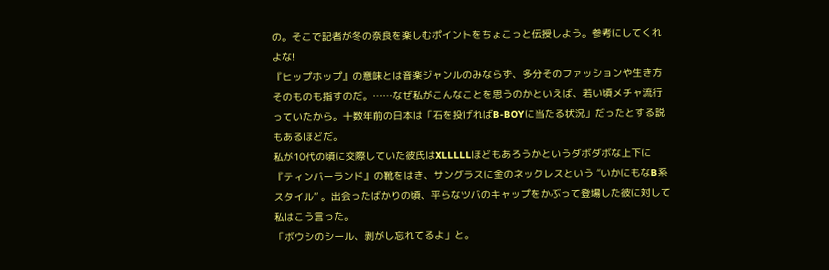の。そこで記者が冬の奈良を楽しむポイントをちょこっと伝授しよう。参考にしてくれよな!
『ヒップホップ』の意味とは音楽ジャンルのみならず、多分そのファッションや生き方そのものも指すのだ。……なぜ私がこんなことを思うのかといえば、若い頃メチャ流行っていたから。十数年前の日本は「石を投げればB-BOYに当たる状況」だったとする説もあるほどだ。
私が10代の頃に交際していた彼氏はXLLLLLほどもあろうかというダボダボな上下に『ティンバーランド』の靴をはき、サングラスに金のネックレスという “いかにもなB系スタイル” 。出会ったばかりの頃、平らなツバのキャップをかぶって登場した彼に対して私はこう言った。
「ボウシのシール、剥がし忘れてるよ」と。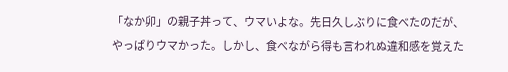「なか卯」の親子丼って、ウマいよな。先日久しぶりに食べたのだが、やっぱりウマかった。しかし、食べながら得も言われぬ違和感を覚えた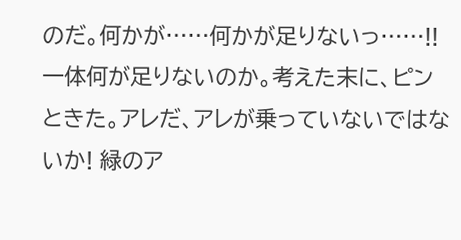のだ。何かが……何かが足りないっ……!!
一体何が足りないのか。考えた末に、ピンときた。アレだ、アレが乗っていないではないか! 緑のア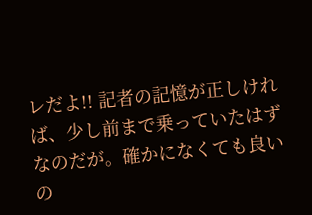レだよ!! 記者の記憶が正しければ、少し前まで乗っていたはずなのだが。確かになくても良いの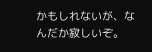かもしれないが、なんだか寂しいぞ。